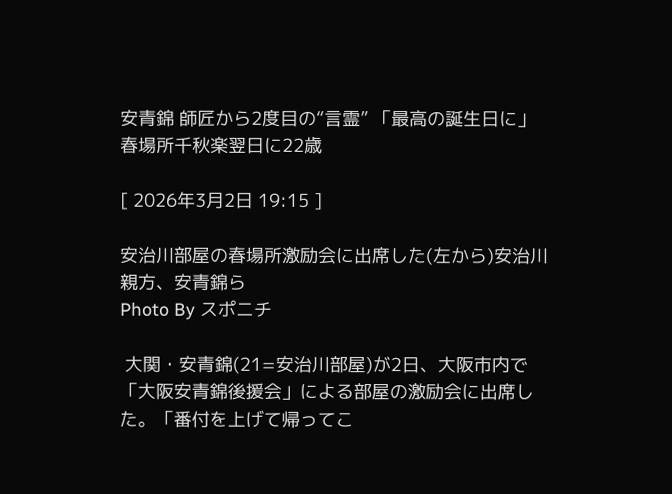安青錦 師匠から2度目の“言霊” 「最高の誕生日に」春場所千秋楽翌日に22歳

[ 2026年3月2日 19:15 ]

安治川部屋の春場所激励会に出席した(左から)安治川親方、安青錦ら
Photo By スポニチ

 大関・安青錦(21=安治川部屋)が2日、大阪市内で「大阪安青錦後援会」による部屋の激励会に出席した。「番付を上げて帰ってこ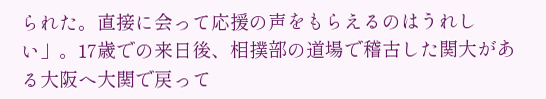られた。直接に会って応援の声をもらえるのはうれしい」。17歳での来日後、相撲部の道場で稽古した関大がある大阪へ大関で戻って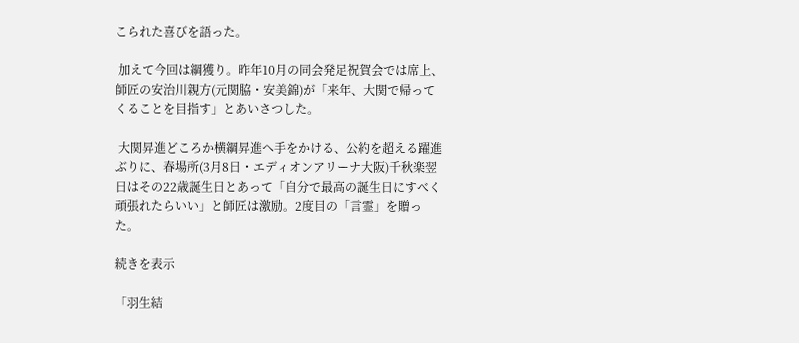こられた喜びを語った。

 加えて今回は綱獲り。昨年10月の同会発足祝賀会では席上、師匠の安治川親方(元関脇・安美錦)が「来年、大関で帰ってくることを目指す」とあいさつした。

 大関昇進どころか横綱昇進へ手をかける、公約を超える躍進ぶりに、春場所(3月8日・エディオンアリーナ大阪)千秋楽翌日はその22歳誕生日とあって「自分で最高の誕生日にすべく頑張れたらいい」と師匠は激励。2度目の「言霊」を贈った。

続きを表示

「羽生結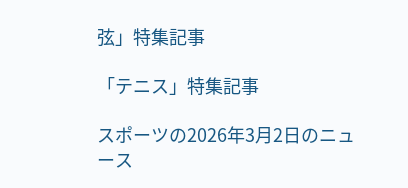弦」特集記事

「テニス」特集記事

スポーツの2026年3月2日のニュース